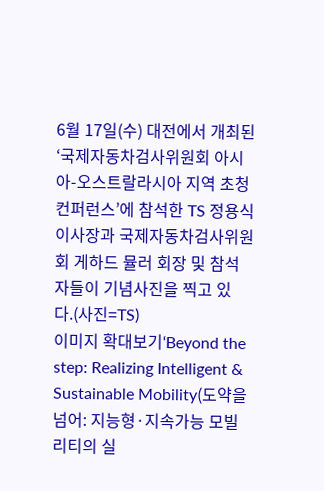6월 17일(수) 대전에서 개최된 ‘국제자동차검사위원회 아시아-오스트랄라시아 지역 초청 컨퍼런스’에 참석한 TS 정용식 이사장과 국제자동차검사위원회 게하드 뮬러 회장 및 참석자들이 기념사진을 찍고 있다.(사진=TS)
이미지 확대보기‘Beyond the step: Realizing Intelligent & Sustainable Mobility(도약을 넘어: 지능형·지속가능 모빌리티의 실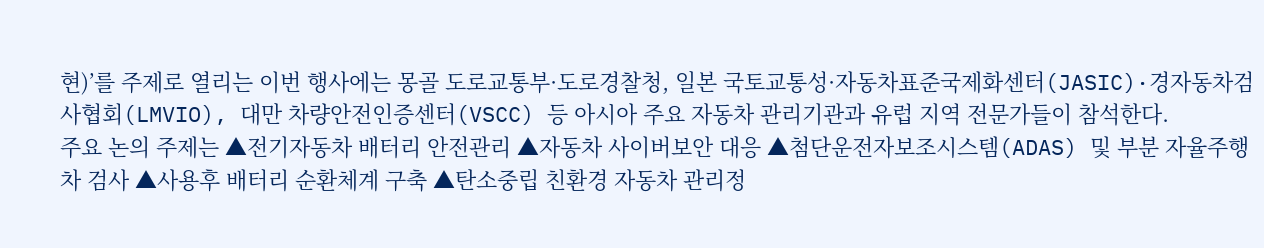현)’를 주제로 열리는 이번 행사에는 몽골 도로교통부·도로경찰청, 일본 국토교통성·자동차표준국제화센터(JASIC)·경자동차검사협회(LMVIO), 대만 차량안전인증센터(VSCC) 등 아시아 주요 자동차 관리기관과 유럽 지역 전문가들이 참석한다.
주요 논의 주제는 ▲전기자동차 배터리 안전관리 ▲자동차 사이버보안 대응 ▲첨단운전자보조시스템(ADAS) 및 부분 자율주행차 검사 ▲사용후 배터리 순환체계 구축 ▲탄소중립 친환경 자동차 관리정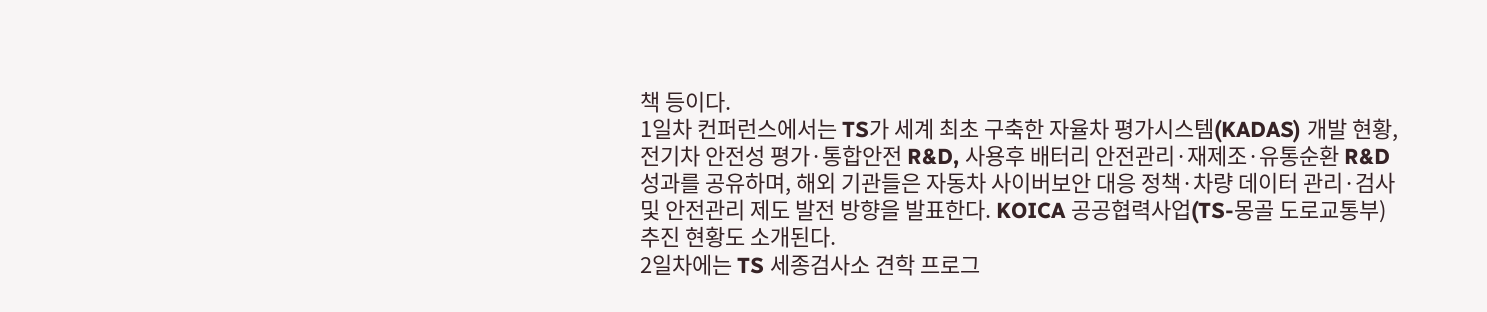책 등이다.
1일차 컨퍼런스에서는 TS가 세계 최초 구축한 자율차 평가시스템(KADAS) 개발 현황, 전기차 안전성 평가·통합안전 R&D, 사용후 배터리 안전관리·재제조·유통순환 R&D 성과를 공유하며, 해외 기관들은 자동차 사이버보안 대응 정책·차량 데이터 관리·검사 및 안전관리 제도 발전 방향을 발표한다. KOICA 공공협력사업(TS-몽골 도로교통부) 추진 현황도 소개된다.
2일차에는 TS 세종검사소 견학 프로그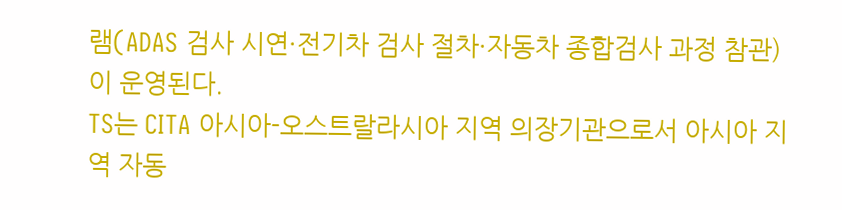램(ADAS 검사 시연·전기차 검사 절차·자동차 종합검사 과정 참관)이 운영된다.
TS는 CITA 아시아-오스트랄라시아 지역 의장기관으로서 아시아 지역 자동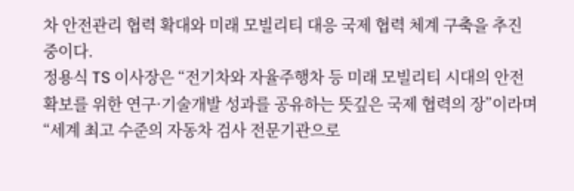차 안전관리 협력 확대와 미래 모빌리티 대응 국제 협력 체계 구축을 추진 중이다.
정용식 TS 이사장은 “전기차와 자율주행차 등 미래 모빌리티 시대의 안전 확보를 위한 연구·기술개발 성과를 공유하는 뜻깊은 국제 협력의 장”이라며 “세계 최고 수준의 자동차 검사 전문기관으로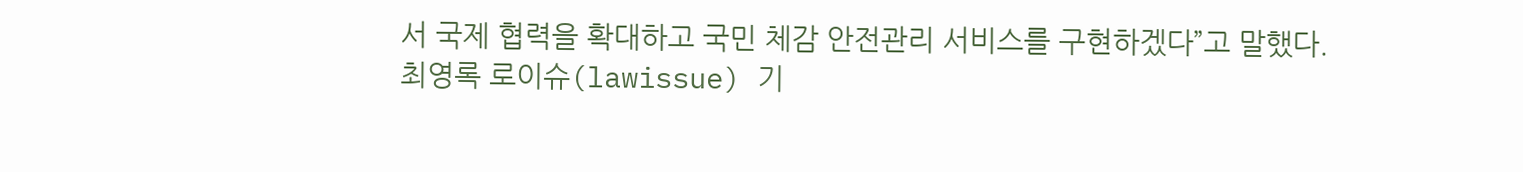서 국제 협력을 확대하고 국민 체감 안전관리 서비스를 구현하겠다”고 말했다.
최영록 로이슈(lawissue) 기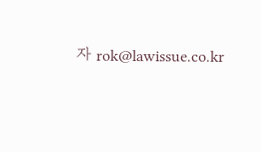자 rok@lawissue.co.kr